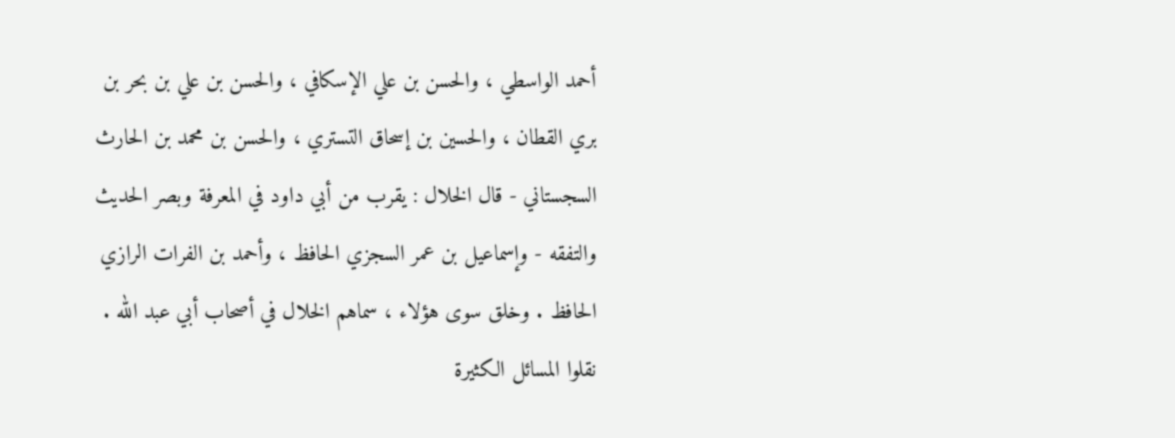أحمد الواسطي ، والحسن بن علي الإسكافي ، والحسن بن علي بن بحر بن
بري القطان ، والحسين بن إسحاق التستري ، والحسن بن محمد بن الحارث
السجستاني - قال الخلال : يقرب من أبي داود في المعرفة وبصر الحديث
والتفقه - وإسماعيل بن عمر السجزي الحافظ ، وأحمد بن الفرات الرازي
الحافظ . وخلق سوى هؤلاء ، سماهم الخلال في أصحاب أبي عبد الله .
نقلوا المسائل الكثيرة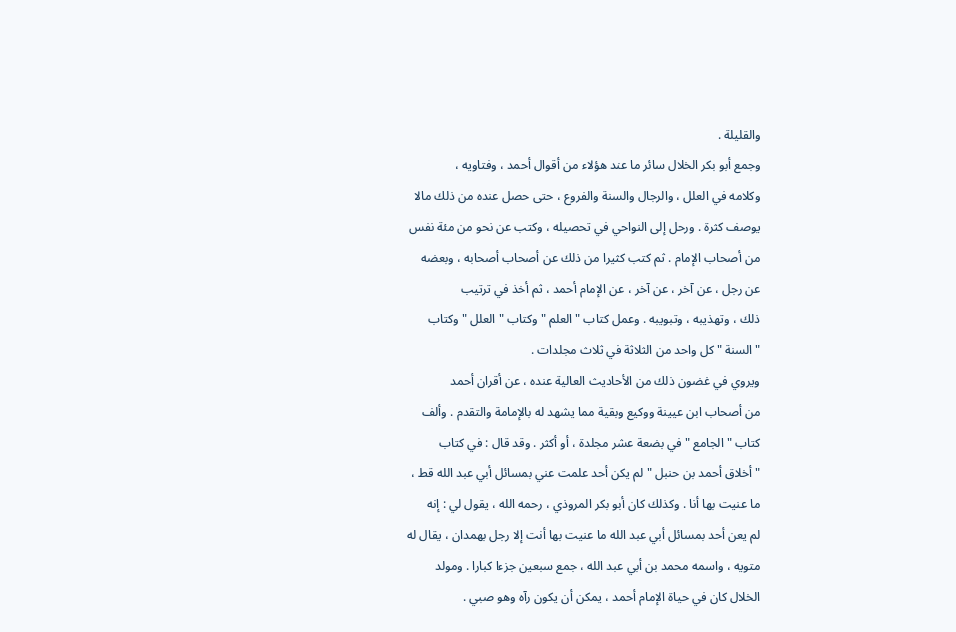والقليلة .
وجمع أبو بكر الخلال سائر ما عند هؤلاء من أقوال أحمد ، وفتاويه ،
وكلامه في العلل ، والرجال والسنة والفروع ، حتى حصل عنده من ذلك مالا
يوصف كثرة . ورحل إلى النواحي في تحصيله ، وكتب عن نحو من مئة نفس
من أصحاب الإمام . ثم كتب كثيرا من ذلك عن أصحاب أصحابه ، وبعضه
عن رجل ، عن آخر ، عن آخر ، عن الإمام أحمد ، ثم أخذ في ترتيب
ذلك ، وتهذيبه ، وتبويبه . وعمل كتاب " العلم " وكتاب " العلل " وكتاب
" السنة " كل واحد من الثلاثة في ثلاث مجلدات .
ويروي في غضون ذلك من الأحاديث العالية عنده ، عن أقران أحمد
من أصحاب ابن عيينة ووكيع وبقية مما يشهد له بالإمامة والتقدم . وألف
كتاب " الجامع " في بضعة عشر مجلدة ، أو أكثر . وقد قال : في كتاب
" أخلاق أحمد بن حنبل " لم يكن أحد علمت عني بمسائل أبي عبد الله قط ،
ما عنيت بها أنا . وكذلك كان أبو بكر المروذي ، رحمه الله ، يقول لي : إنه
لم يعن أحد بمسائل أبي عبد الله ما عنيت بها أنت إلا رجل بهمدان ، يقال له
متويه ، واسمه محمد بن أبي عبد الله ، جمع سبعين جزءا كبارا . ومولد
الخلال كان في حياة الإمام أحمد ، يمكن أن يكون رآه وهو صبي .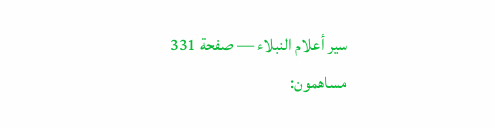سير أعلام النبلاء — صفحة 331
مساهمون: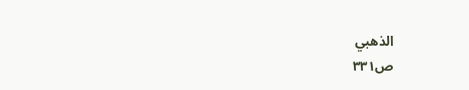الذهبي
ص٣٣١